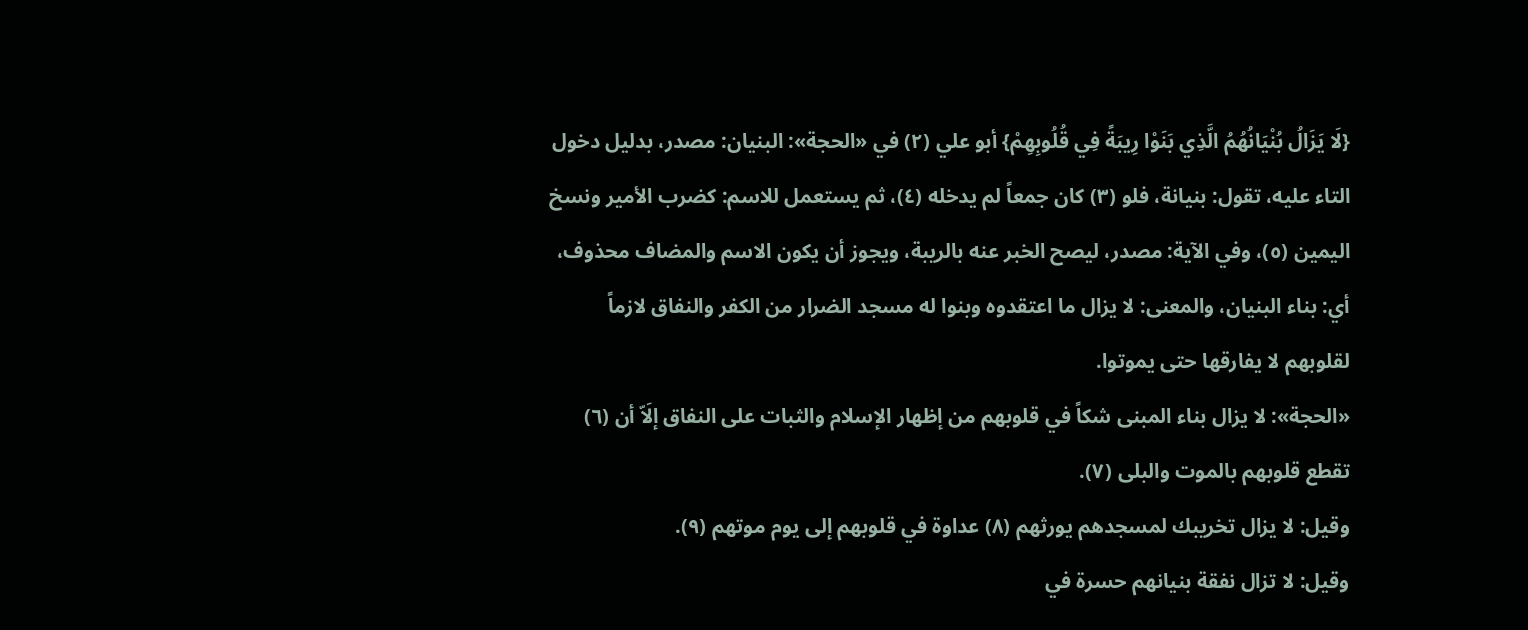{لَا يَزَالُ بُنْيَانُهُمُ الَّذِي بَنَوْا رِيبَةً فِي قُلُوبِهِمْ} أبو علي (٢) في «الحجة»: البنيان: مصدر، بدليل دخول التاء عليه، تقول: بنيانة، فلو (٣) كان جمعاً لم يدخله (٤)، ثم يستعمل للاسم: كضرب الأمير ونسخ اليمين (٥)، وفي الآية: مصدر، ليصح الخبر عنه بالريبة، ويجوز أن يكون الاسم والمضاف محذوف، أي: بناء البنيان، والمعنى: لا يزال ما اعتقدوه وبنوا له مسجد الضرار من الكفر والنفاق لازماً لقلوبهم لا يفارقها حتى يموتوا.
«الحجة»: لا يزال بناء المبنى شكاً في قلوبهم من إظهار الإسلام والثبات على النفاق إلَاّ أن (٦) تقطع قلوبهم بالموت والبلى (٧).
وقيل: لا يزال تخريبك لمسجدهم يورثهم (٨) عداوة في قلوبهم إلى يوم موتهم (٩).
وقيل: لا تزال نفقة بنيانهم حسرة في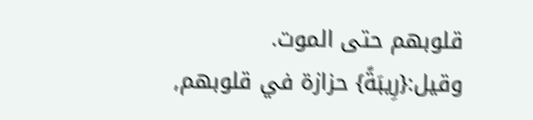قلوبهم حتى الموت.
وقيل:{رِيبَةً} حزازة في قلوبهم,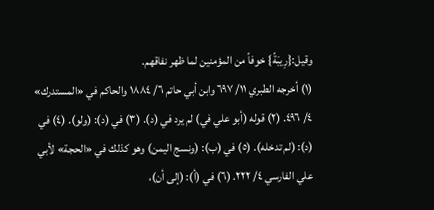وقيل:{رِيبَةً} خوفاً من المؤمنين لما ظهر نفاقهم.
(١) أخرجه الطبري ١١/ ٦٩٧ وابن أبي حاتم ٦/ ١٨٨٤ والحاكم في «المستدرك» ٤/ ٤٩٦. (٢) قوله (أبو علي في) لم يرد في (د). (٣) في (د): (ولو). (٤) في (د): (لم تدخله). (٥) في (ب): (ونسج اليمن) وهو كذلك في «الحجة» لأبي علي الفارسي ٤/ ٢٢٢. (٦) في (أ): (إلى أن)،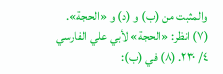والمثبت من (ب) و (د) و «الحجة». (٧) انظر: «الحجة» لأبي علي الفارسي ٤/ ٢٣٠. (٨) في (ب):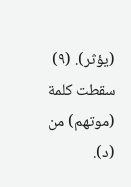(يؤثر). (٩) سقطت كلمة (موتهم) من (د).